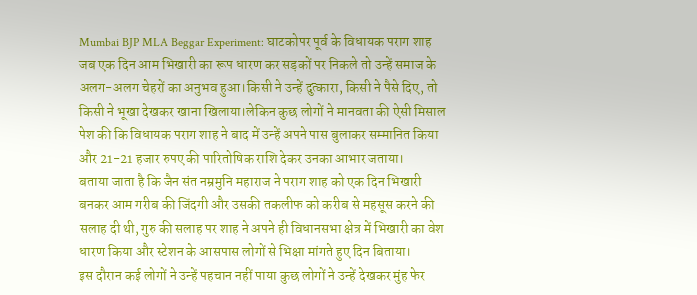Mumbai BJP MLA Beggar Experiment: घाटकोपर पूर्व के विधायक पराग शाह जब एक दिन आम भिखारी का रूप धारण कर सड़कों पर निकले तो उन्हें समाज के अलग-अलग चेहरों का अनुभव हुआ।किसी ने उन्हें दुत्कारा, किसी ने पैसे दिए, तो किसी ने भूखा देखकर खाना खिलाया।लेकिन कुछ लोगों ने मानवता की ऐसी मिसाल पेश की कि विधायक पराग शाह ने बाद में उन्हें अपने पास बुलाकर सम्मानित किया और 21-21 हजार रुपए की पारितोषिक राशि देकर उनका आभार जताया।
बताया जाता है कि जैन संत नम्रमुनि महाराज ने पराग शाह को एक दिन भिखारी बनकर आम गरीब की जिंदगी और उसकी तकलीफ को करीब से महसूस करने की सलाह दी थी, गुरु की सलाह पर शाह ने अपने ही विधानसभा क्षेत्र में भिखारी का वेश धारण किया और स्टेशन के आसपास लोगों से भिक्षा मांगते हुए दिन बिताया।
इस दौरान कई लोगों ने उन्हें पहचान नहीं पाया कुछ लोगों ने उन्हें देखकर मुंह फेर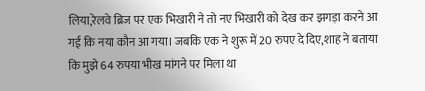लिया,रेलवे ब्रिज पर एक भिखारी ने तो नए भिखारी को देख कर झगड़ा करने आ गई कि नया कौन आ गया। जबकि एक ने शुरू में 20 रुपए दे दिए,शाह ने बताया कि मुझे 64 रुपया भीख मांगने पर मिला था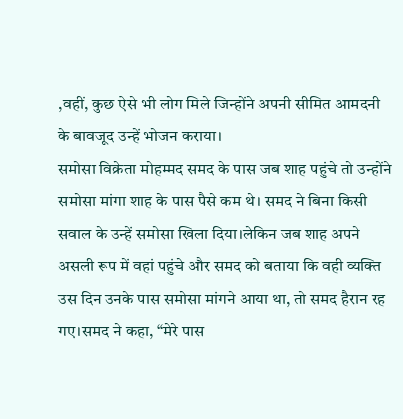,वहीं, कुछ ऐसे भी लोग मिले जिन्होंने अपनी सीमित आमदनी के बावजूद उन्हें भोजन कराया।
समोसा विक्रेता मोहम्मद समद के पास जब शाह पहुंचे तो उन्होंने समोसा मांगा शाह के पास पैसे कम थे। समद ने बिना किसी सवाल के उन्हें समोसा खिला दिया।लेकिन जब शाह अपने असली रूप में वहां पहुंचे और समद को बताया कि वही व्यक्ति उस दिन उनके पास समोसा मांगने आया था, तो समद हैरान रह गए।समद ने कहा, “मेरे पास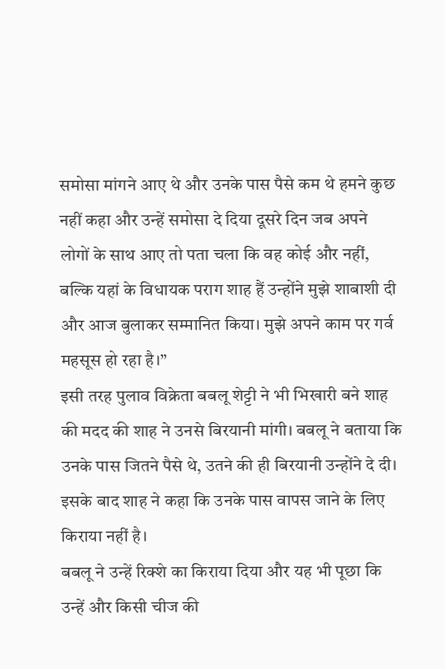समोसा मांगने आए थे और उनके पास पैसे कम थे हमने कुछ नहीं कहा और उन्हें समोसा दे दिया दूसरे दिन जब अपने लोगों के साथ आए तो पता चला कि वह कोई और नहीं, बल्कि यहां के विधायक पराग शाह हैं उन्होंने मुझे शाबाशी दी और आज बुलाकर सम्मानित किया। मुझे अपने काम पर गर्व महसूस हो रहा है।”
इसी तरह पुलाव विक्रेता बबलू शेट्टी ने भी भिखारी बने शाह की मदद की शाह ने उनसे बिरयानी मांगी। बबलू ने बताया कि उनके पास जितने पैसे थे, उतने की ही बिरयानी उन्होंने दे दी। इसके बाद शाह ने कहा कि उनके पास वापस जाने के लिए किराया नहीं है।
बबलू ने उन्हें रिक्शे का किराया दिया और यह भी पूछा कि उन्हें और किसी चीज की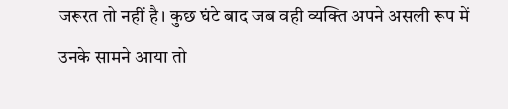जरूरत तो नहीं है। कुछ घंटे बाद जब वही व्यक्ति अपने असली रूप में उनके सामने आया तो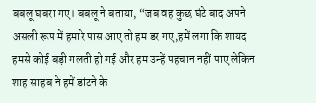बबलू घबरा गए। बबलू ने बताया, “जब वह कुछ घंटे बाद अपने असली रूप में हमारे पास आए तो हम डर गए,हमें लगा कि शायद हमसे कोई बड़ी गलती हो गई और हम उन्हें पहचान नहीं पाए लेकिन शाह साहब ने हमें डांटने के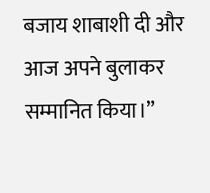बजाय शाबाशी दी और आज अपने बुलाकर सम्मानित किया।”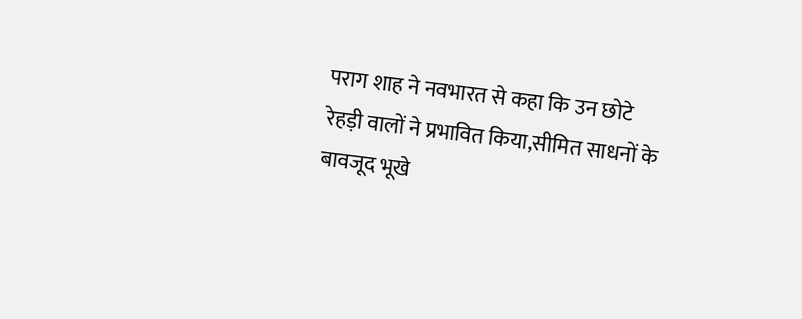पराग शाह ने नवभारत से कहा कि उन छोटे रेहड़ी वालों ने प्रभावित किया,सीमित साधनों के बावजूद भूखे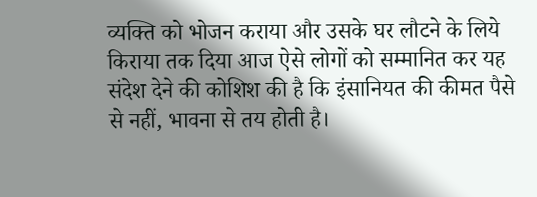व्यक्ति को भोजन कराया और उसके घर लौटने के लिये किराया तक दिया आज ऐसे लोगों को सम्मानित कर यह संदेश देने की कोशिश की है कि इंसानियत की कीमत पैसे से नहीं, भावना से तय होती है।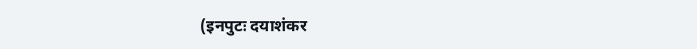(इनपुटः दयाशंकर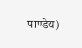पाण्डेय)